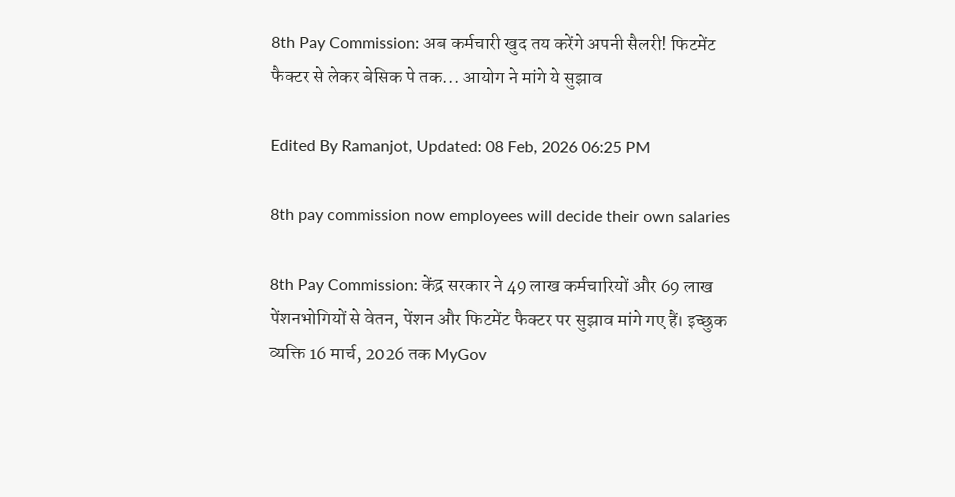8th Pay Commission: अब कर्मचारी खुद तय करेंगे अपनी सैलरी! फिटमेंट फैक्टर से लेकर बेसिक पे तक... आयोग ने मांगे ये सुझाव

Edited By Ramanjot, Updated: 08 Feb, 2026 06:25 PM

8th pay commission now employees will decide their own salaries

8th Pay Commission: केंद्र सरकार ने 49 लाख कर्मचारियों और 69 लाख पेंशनभोगियों से वेतन, पेंशन और फिटमेंट फैक्टर पर सुझाव मांगे गए हैं। इच्छुक व्यक्ति 16 मार्च, 2026 तक MyGov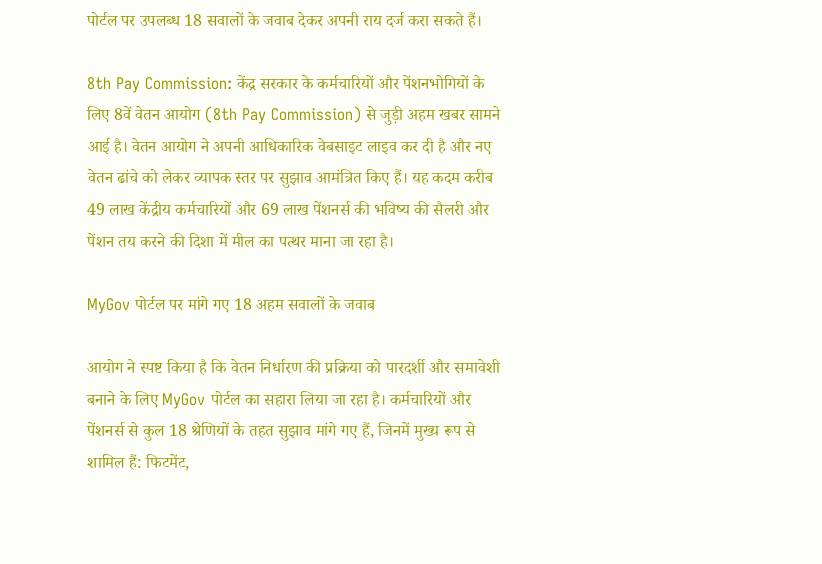पोर्टल पर उपलब्ध 18 सवालों के जवाब देकर अपनी राय दर्ज करा सकते हैं।

8th Pay Commission: केंद्र सरकार के कर्मचारियों और पेंशनभोगियों के लिए 8वें वेतन आयोग (8th Pay Commission) से जुड़ी अहम खबर सामने आई है। वेतन आयोग ने अपनी आधिकारिक वेबसाइट लाइव कर दी है और नए वेतन ढांचे को लेकर व्यापक स्तर पर सुझाव आमंत्रित किए हैं। यह कदम करीब 49 लाख केंद्रीय कर्मचारियों और 69 लाख पेंशनर्स की भविष्य की सैलरी और पेंशन तय करने की दिशा में मील का पत्थर माना जा रहा है।

MyGov पोर्टल पर मांगे गए 18 अहम सवालों के जवाब

आयोग ने स्पष्ट किया है कि वेतन निर्धारण की प्रक्रिया को पारदर्शी और समावेशी बनाने के लिए MyGov पोर्टल का सहारा लिया जा रहा है। कर्मचारियों और पेंशनर्स से कुल 18 श्रेणियों के तहत सुझाव मांगे गए हैं, जिनमें मुख्य रूप से शामिल हैं: फिटमेंट,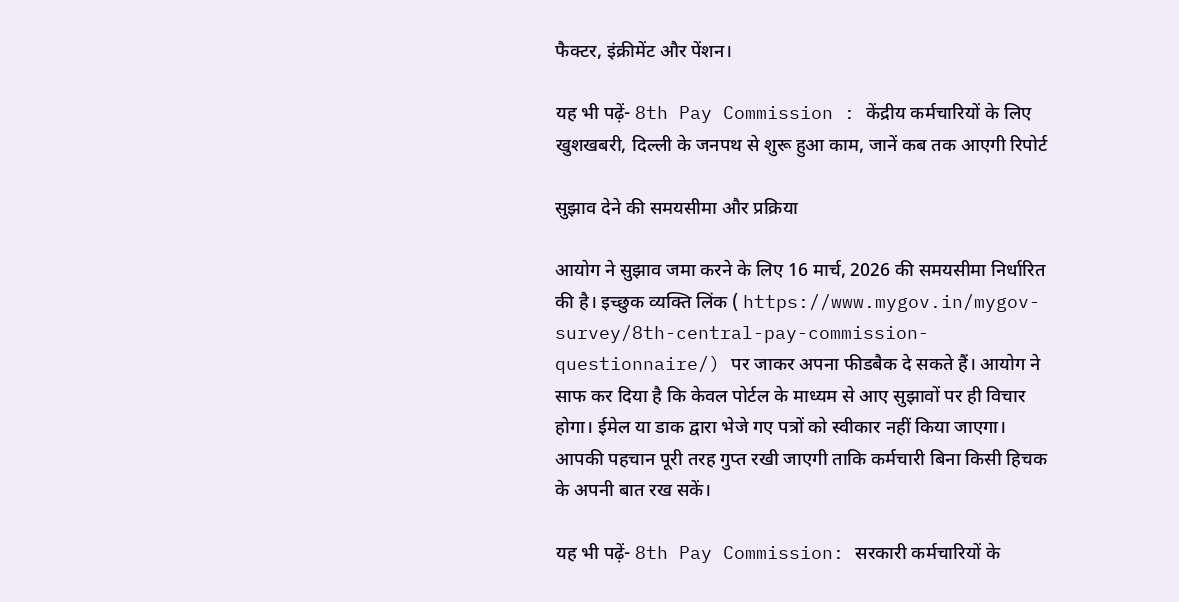फैक्टर, इंक्रीमेंट और पेंशन।

यह भी पढ़ें- 8th Pay Commission : केंद्रीय कर्मचारियों के लिए खुशखबरी, दिल्ली के जनपथ से शुरू हुआ काम, जानें कब तक आएगी रिपोर्ट

सुझाव देने की समयसीमा और प्रक्रिया

आयोग ने सुझाव जमा करने के लिए 16 मार्च, 2026 की समयसीमा निर्धारित की है। इच्छुक व्यक्ति लिंक ( https://www.mygov.in/mygov-survey/8th-central-pay-commission-questionnaire/) पर जाकर अपना फीडबैक दे सकते हैं। आयोग ने साफ कर दिया है कि केवल पोर्टल के माध्यम से आए सुझावों पर ही विचार होगा। ईमेल या डाक द्वारा भेजे गए पत्रों को स्वीकार नहीं किया जाएगा। आपकी पहचान पूरी तरह गुप्त रखी जाएगी ताकि कर्मचारी बिना किसी हिचक के अपनी बात रख सकें।

यह भी पढ़ें- 8th Pay Commission: सरकारी कर्मचारियों के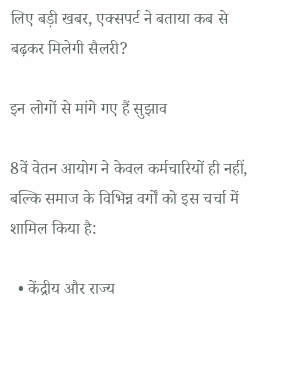लिए बड़ी खबर, एक्सपर्ट ने बताया कब से बढ़कर मिलेगी सैलरी?

इन लोगों से मांगे गए हैं सुझाव

8वें वेतन आयोग ने केवल कर्मचारियों ही नहीं, बल्कि समाज के विभिन्न वर्गों को इस चर्चा में शामिल किया है:

  • केंद्रीय और राज्य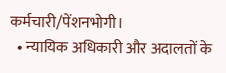कर्मचारी/पेंशनभोगी।
  • न्यायिक अधिकारी और अदालतों के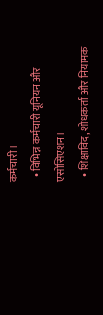कर्मचारी।
  • विभिन्न कर्मचारी यूनियन और एसोसिएशन।
  • शिक्षाविद, शोधकर्ता और नियामक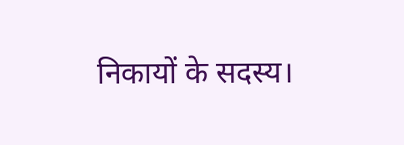निकायों के सदस्य।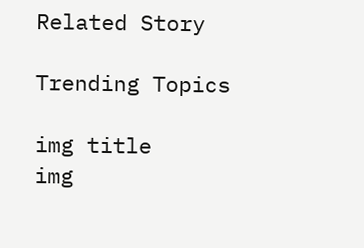Related Story

Trending Topics

img title
img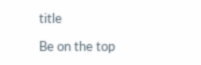title

Be on the top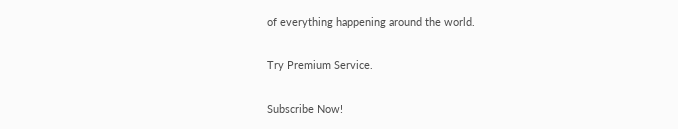of everything happening around the world.

Try Premium Service.

Subscribe Now!